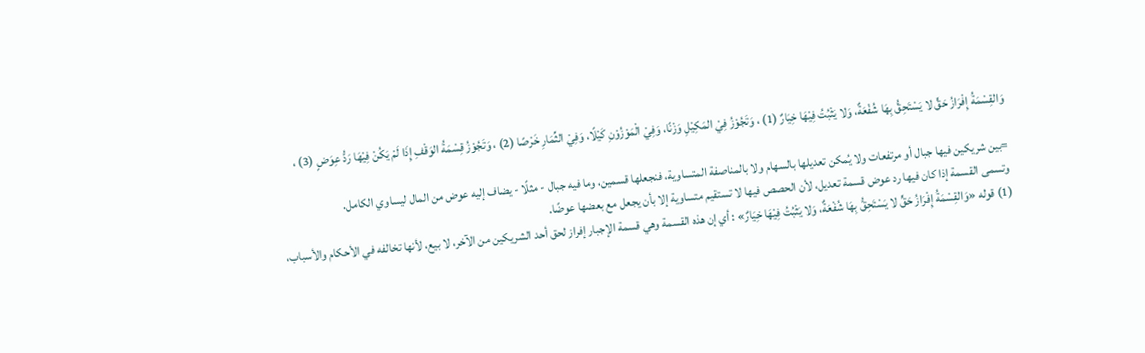وَالقِسْمَةُ إِفْرَازُ حَقٍّ لا يَسْتَحِقُّ بِهَا شُفْعَةٌ، وَلا يَثْبُتُ فِيْهَا خِيَارٌ (1) ، وَتَجُوْزُ فِيْ المَكِيْلِ وَزْنًا، وَفِيْ الْمَوْزُوْنِ كَيْلًا، وَفِيْ الثِّمَارِ خَرْصًا (2) ، وَتَجُوْزُ قِسْمَةُ الوَقْفِ إِذَا لَمْ يَكُنْ فِيْهَا رَدُّ عِوَضٍ (3) ،

=بين شريكين فيها جبال أو مرتفعات ولا يُمكن تعديلها بالسهام ولا بالمناصفة المتساوية، فنجعلها قسمين، وما فيه جبال - مثلًا - يضاف إليه عوض من المال ليساوي الكامل.
وتسمى القسمة إذا كان فيها رد عوض قسمة تعديل، لأن الحصص فيها لا تستقيم متساوية إلا بأن يجعل مع بعضها عوضًا.
(1) قوله «وَالقِسْمَةُ إِفْرَازُ حَقٍّ لا يَسْتَحِقُّ بِهَا شُفْعَةٌ، وَلا يَثْبُتُ فِيْهَا خِيَارٌ» : أي إن هذه القسمة وهي قسمة الإجبار إفراز لحق أحد الشريكين من الآخر، لا بيع، لأنها تخالفه في الأحكام والأسباب،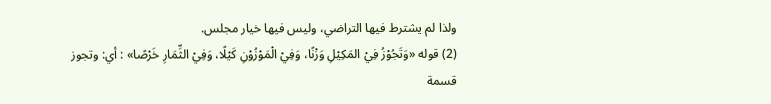ولذا لم يشترط فيها التراضي، وليس فيها خيار مجلس.
(2) قوله «وَتَجُوْزُ فِيْ المَكِيْلِ وَزْنًا، وَفِيْ الْمَوْزُوْنِ كَيْلًا، وَفِيْ الثِّمَارِ خَرْصًا» : أي: وتجوز قسمة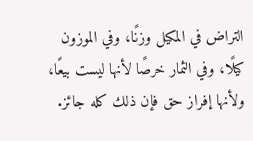التراض في المكيل وزنًا، وفي الموزون كيلًا، وفي الثمار خرصًا لأنها ليست بيعًا، ولأنها إفراز حق فإن ذلك كله جائز.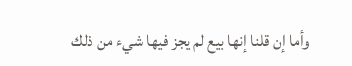وأما إن قلنا إنها بيع لم يجز فيها شيء من ذلك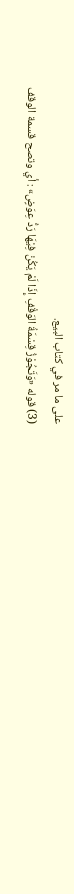على ما مر في كتاب البيع.
(3) قوله «وَتَجُوْزُ قِسْمَةُ الوَقْفِ إِذَا لَمْ يَكُنْ فِيْهَا رَدُّ عِوَضٍ» : أي وتصح قسمة الوقف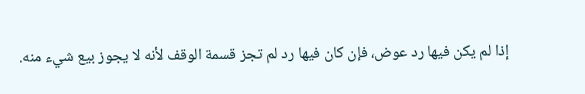إذا لم يكن فيها رد عوض، فإن كان فيها رد لم تجز قسمة الوقف لأنه لا يجوز بيع شيء منه.